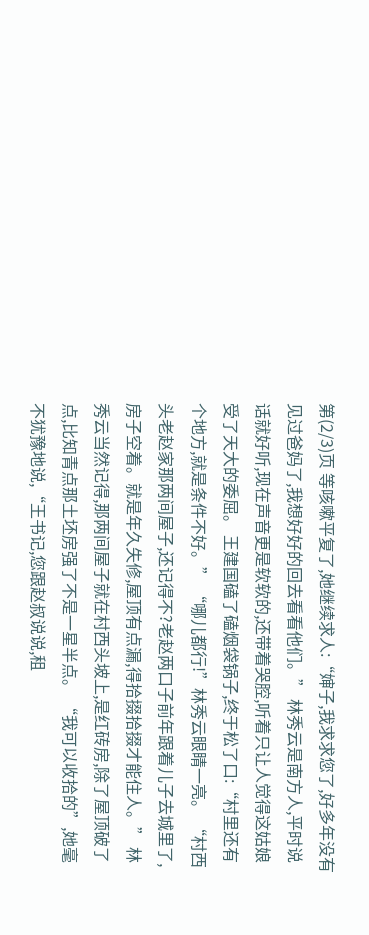第(2/3)页 等咳嗽平复了,她继续求人:“婶子,我求求您了,好多年没有见过爸妈了,我想好好的回去看看他们。” 林秀云是南方人,平时说话就好听,现在声音更是软软的,还带着哭腔,听着只让人觉得这姑娘受了天大的委屈。 王建国磕了磕烟袋锅子,终于松了口:“村里还有个地方,就是条件不好。” “哪儿都行!”林秀云眼睛一亮。 “村西头老赵家那两间屋子,还记得不?老赵两口子前年跟着儿子去城里了,房子空着。就是年久失修,屋顶有点漏,得拾掇拾掇才能住人。” 林秀云当然记得,那两间屋子就在村西头坡上,是红砖房,除了屋顶破了点,比知青点那土坯房强了不是一星半点。 “我可以收拾的”,她毫不犹豫地说,“王书记,您跟赵叔说说,租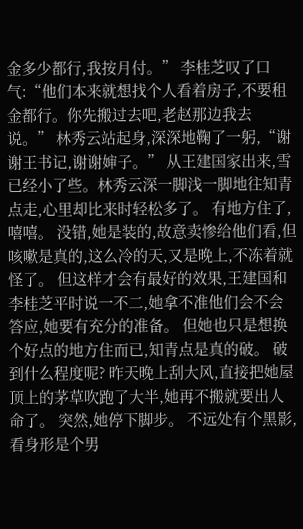金多少都行,我按月付。” 李桂芝叹了口气:“他们本来就想找个人看着房子,不要租金都行。你先搬过去吧,老赵那边我去说。” 林秀云站起身,深深地鞠了一躬,“谢谢王书记,谢谢婶子。” 从王建国家出来,雪已经小了些。林秀云深一脚浅一脚地往知青点走,心里却比来时轻松多了。 有地方住了,嘻嘻。 没错,她是装的,故意卖惨给他们看,但咳嗽是真的,这么冷的天,又是晚上,不冻着就怪了。 但这样才会有最好的效果,王建国和李桂芝平时说一不二,她拿不准他们会不会答应,她要有充分的准备。 但她也只是想换个好点的地方住而已,知青点是真的破。 破到什么程度呢? 昨天晚上刮大风,直接把她屋顶上的茅草吹跑了大半,她再不搬就要出人命了。 突然,她停下脚步。 不远处有个黑影,看身形是个男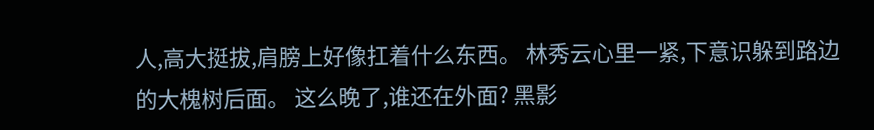人,高大挺拔,肩膀上好像扛着什么东西。 林秀云心里一紧,下意识躲到路边的大槐树后面。 这么晚了,谁还在外面? 黑影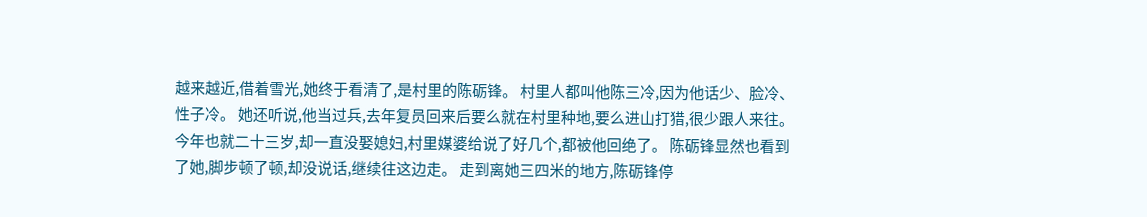越来越近,借着雪光,她终于看清了,是村里的陈砺锋。 村里人都叫他陈三冷,因为他话少、脸冷、性子冷。 她还听说,他当过兵,去年复员回来后要么就在村里种地,要么进山打猎,很少跟人来往。 今年也就二十三岁,却一直没娶媳妇,村里媒婆给说了好几个,都被他回绝了。 陈砺锋显然也看到了她,脚步顿了顿,却没说话,继续往这边走。 走到离她三四米的地方,陈砺锋停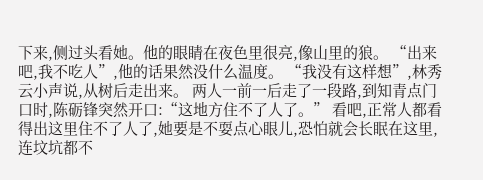下来,侧过头看她。他的眼睛在夜色里很亮,像山里的狼。 “出来吧,我不吃人”,他的话果然没什么温度。 “我没有这样想”,林秀云小声说,从树后走出来。 两人一前一后走了一段路,到知青点门口时,陈砺锋突然开口:“这地方住不了人了。” 看吧,正常人都看得出这里住不了人了,她要是不耍点心眼儿,恐怕就会长眠在这里,连坟坑都不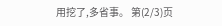用挖了,多省事。 第(2/3)页